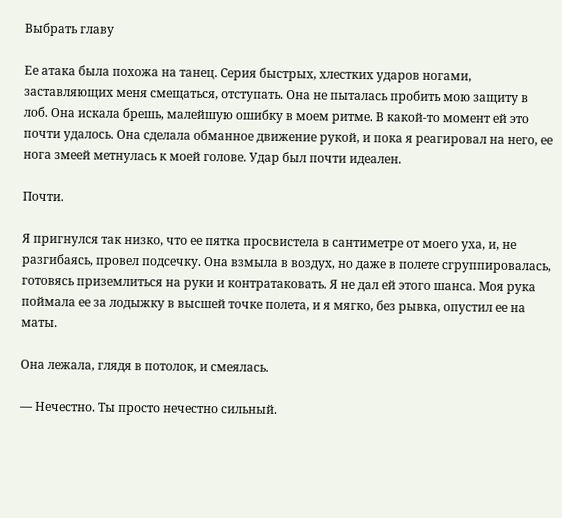Выбрать главу

Ее атака была похожа на танец. Серия быстрых, хлестких ударов ногами, заставляющих меня смещаться, отступать. Она не пыталась пробить мою защиту в лоб. Она искала брешь, малейшую ошибку в моем ритме. В какой-то момент ей это почти удалось. Она сделала обманное движение рукой, и пока я реагировал на него, ее нога змеей метнулась к моей голове. Удар был почти идеален.

Почти.

Я пригнулся так низко, что ее пятка просвистела в сантиметре от моего уха, и, не разгибаясь, провел подсечку. Она взмыла в воздух, но даже в полете сгруппировалась, готовясь приземлиться на руки и контратаковать. Я не дал ей этого шанса. Моя рука поймала ее за лодыжку в высшей точке полета, и я мягко, без рывка, опустил ее на маты.

Она лежала, глядя в потолок, и смеялась.

— Нечестно. Ты просто нечестно сильный.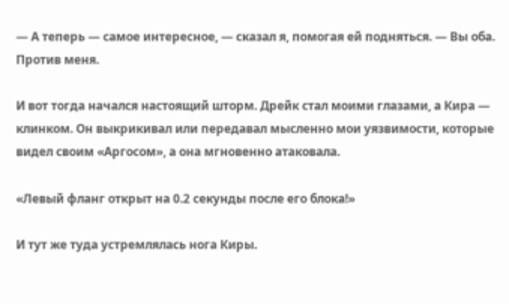— А теперь — самое интересное, — сказал я, помогая ей подняться. — Вы оба. Против меня.

И вот тогда начался настоящий шторм. Дрейк стал моими глазами, а Кира — клинком. Он выкрикивал или передавал мысленно мои уязвимости, которые видел своим «Аргосом», а она мгновенно атаковала.

«Левый фланг открыт на 0.2 секунды после его блока!»

И тут же туда устремлялась нога Киры.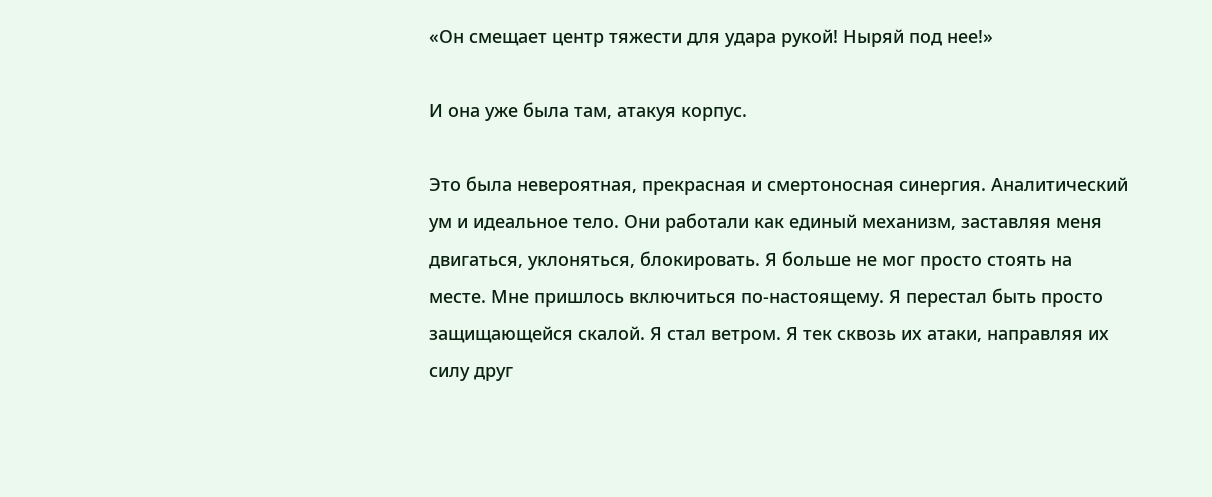«Он смещает центр тяжести для удара рукой! Ныряй под нее!»

И она уже была там, атакуя корпус.

Это была невероятная, прекрасная и смертоносная синергия. Аналитический ум и идеальное тело. Они работали как единый механизм, заставляя меня двигаться, уклоняться, блокировать. Я больше не мог просто стоять на месте. Мне пришлось включиться по-настоящему. Я перестал быть просто защищающейся скалой. Я стал ветром. Я тек сквозь их атаки, направляя их силу друг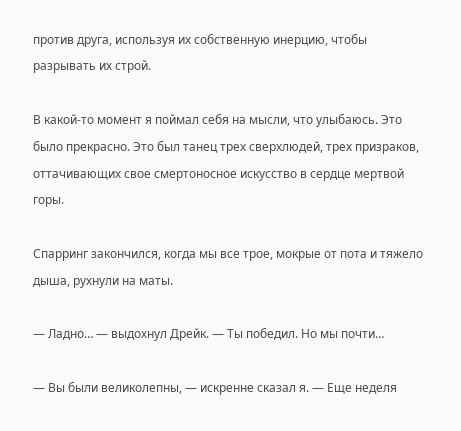против друга, используя их собственную инерцию, чтобы разрывать их строй.

В какой-то момент я поймал себя на мысли, что улыбаюсь. Это было прекрасно. Это был танец трех сверхлюдей, трех призраков, оттачивающих свое смертоносное искусство в сердце мертвой горы.

Спарринг закончился, когда мы все трое, мокрые от пота и тяжело дыша, рухнули на маты.

— Ладно… — выдохнул Дрейк. — Ты победил. Но мы почти…

— Вы были великолепны, — искренне сказал я. — Еще неделя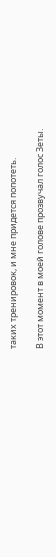таких тренировок, и мне придется попотеть.

В этот момент в моей голове прозвучал голос Зеты.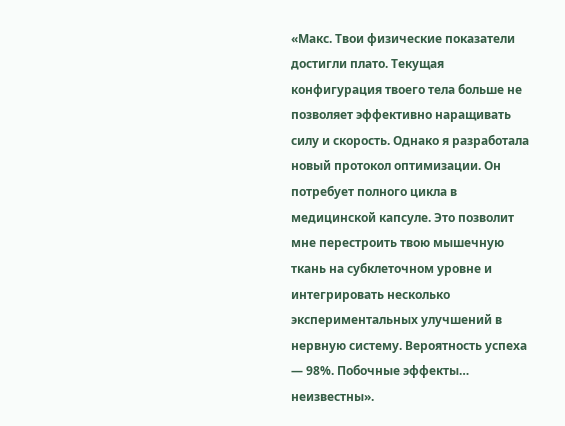«Макс. Твои физические показатели достигли плато. Текущая конфигурация твоего тела больше не позволяет эффективно наращивать силу и скорость. Однако я разработала новый протокол оптимизации. Он потребует полного цикла в медицинской капсуле. Это позволит мне перестроить твою мышечную ткань на субклеточном уровне и интегрировать несколько экспериментальных улучшений в нервную систему. Вероятность успеха — 98%. Побочные эффекты… неизвестны».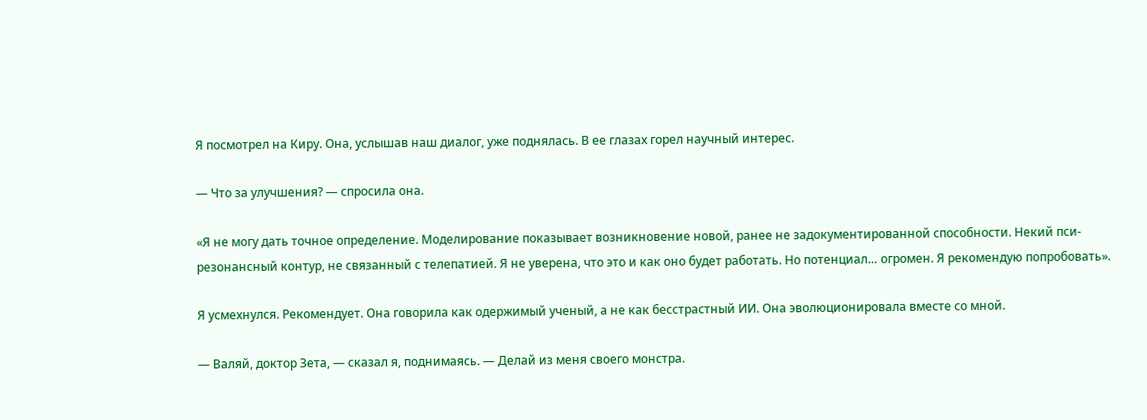Я посмотрел на Киру. Она, услышав наш диалог, уже поднялась. В ее глазах горел научный интерес.

— Что за улучшения? — спросила она.

«Я не могу дать точное определение. Моделирование показывает возникновение новой, ранее не задокументированной способности. Некий пси-резонансный контур, не связанный с телепатией. Я не уверена, что это и как оно будет работать. Но потенциал… огромен. Я рекомендую попробовать».

Я усмехнулся. Рекомендует. Она говорила как одержимый ученый, а не как бесстрастный ИИ. Она эволюционировала вместе со мной.

— Валяй, доктор Зета, — сказал я, поднимаясь. — Делай из меня своего монстра.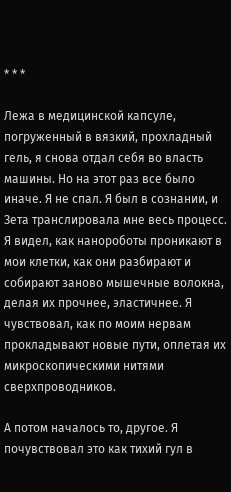* * *

Лежа в медицинской капсуле, погруженный в вязкий, прохладный гель, я снова отдал себя во власть машины. Но на этот раз все было иначе. Я не спал. Я был в сознании, и Зета транслировала мне весь процесс. Я видел, как нанороботы проникают в мои клетки, как они разбирают и собирают заново мышечные волокна, делая их прочнее, эластичнее. Я чувствовал, как по моим нервам прокладывают новые пути, оплетая их микроскопическими нитями сверхпроводников.

А потом началось то, другое. Я почувствовал это как тихий гул в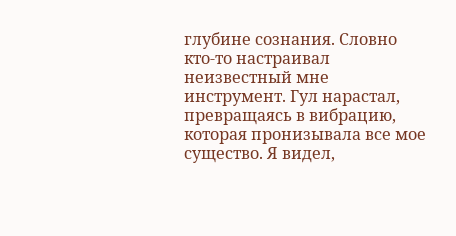глубине сознания. Словно кто-то настраивал неизвестный мне инструмент. Гул нарастал, превращаясь в вибрацию, которая пронизывала все мое существо. Я видел,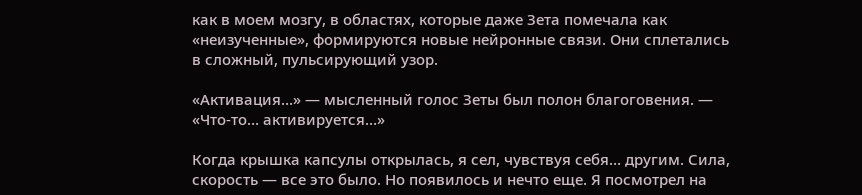как в моем мозгу, в областях, которые даже Зета помечала как «неизученные», формируются новые нейронные связи. Они сплетались в сложный, пульсирующий узор.

«Активация…» — мысленный голос Зеты был полон благоговения. — «Что-то… активируется…»

Когда крышка капсулы открылась, я сел, чувствуя себя… другим. Сила, скорость — все это было. Но появилось и нечто еще. Я посмотрел на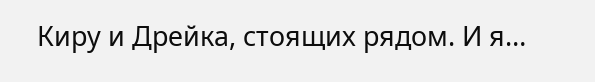Киру и Дрейка, стоящих рядом. И я…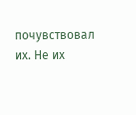почувствовал их. Не их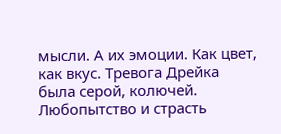мысли. А их эмоции. Как цвет, как вкус. Тревога Дрейка была серой, колючей. Любопытство и страсть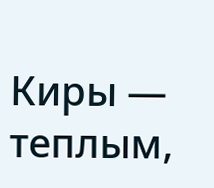Киры — теплым,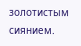золотистым сиянием.